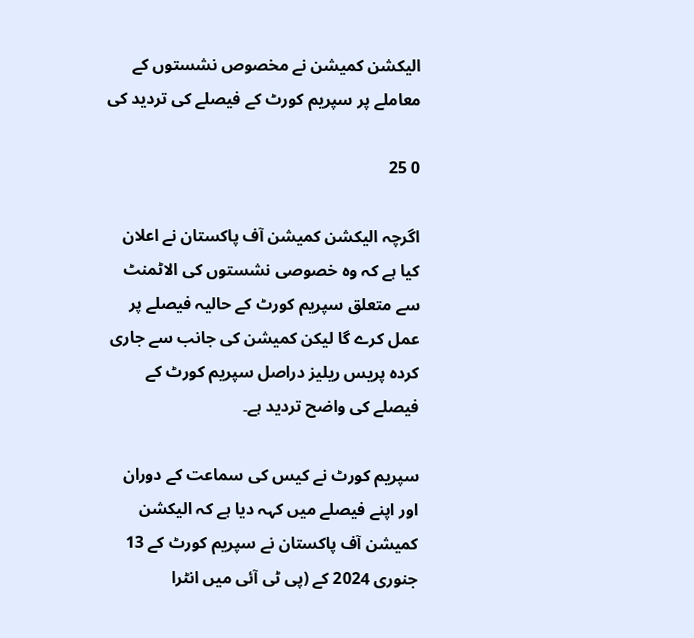الیکشن کمیشن نے مخصوص نشستوں کے معاملے پر سپریم کورٹ کے فیصلے کی تردید کی

0 25

اگرچہ الیکشن کمیشن آف پاکستان نے اعلان کیا ہے کہ وہ خصوصی نشستوں کی الاٹمنٹ سے متعلق سپریم کورٹ کے حالیہ فیصلے پر عمل کرے گا لیکن کمیشن کی جانب سے جاری کردہ پریس ریلیز دراصل سپریم کورٹ کے فیصلے کی واضح تردید ہے۔

سپریم کورٹ نے کیس کی سماعت کے دوران اور اپنے فیصلے میں کہہ دیا ہے کہ الیکشن کمیشن آف پاکستان نے سپریم کورٹ کے 13 جنوری 2024 کے (پی ٹی آئی میں انٹرا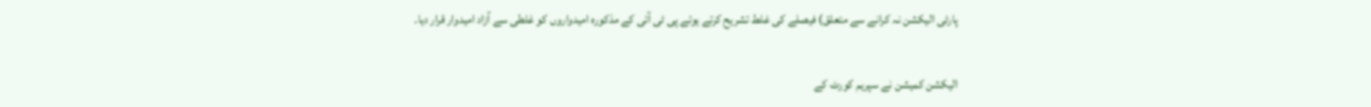پارٹی الیکشن نہ کرانے سے متعلق) فیصلے کی غلط تشریح کرتے ہوئے پی ٹی آئی کے مذکورہ امیدواروں کو غلطی سے آزاد امیدوار قرار دیا۔

الیکشن کمیشن نے سپریم کورٹ کے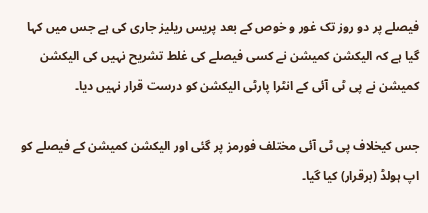فیصلے پر دو روز تک غور و خوص کے بعد پریس ریلیز جاری کی ہے جس میں کہا گیا ہے کہ الیکشن کمیشن نے کسی فیصلے کی غلط تشریح نہیں کی الیکشن کمیشن نے پی ٹی آئی کے انٹرا پارٹی الیکشن کو درست قرار نہیں دیا۔

جس کیخلاف پی ٹی آئی مختلف فورمز پر گئی اور الیکشن کمیشن کے فیصلے کو اپ ہولڈ (برقرار) کیا گیا۔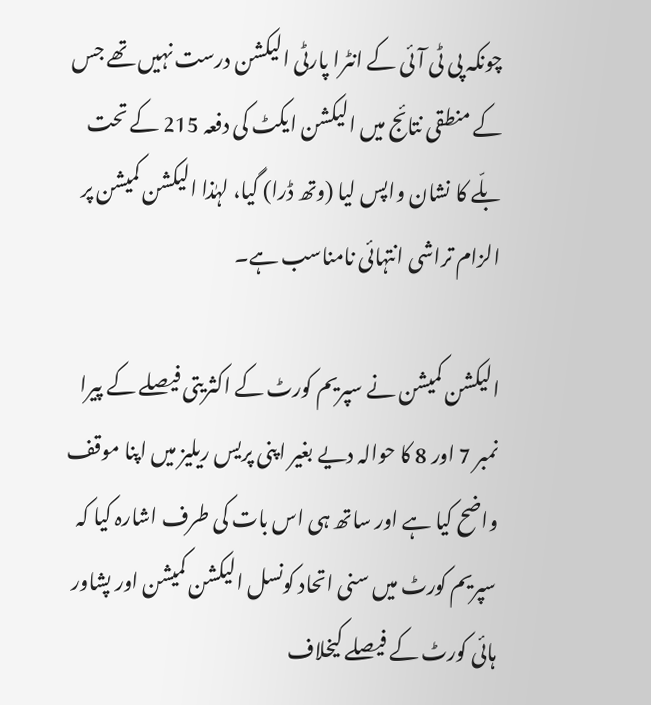چونکہ پی ٹی آئی کے انٹرا پارٹی الیکشن درست نہیں تھے جس کے منطقی نتائج میں الیکشن ایکٹ کی دفعہ 215 کے تحت بلّے کا نشان واپس لیا (وتھ ڈرا) گیا، لہٰذا الیکشن کمیشن پر الزام تراشی انتہائی نامناسب ہے۔

الیکشن کمیشن نے سپریم کورٹ کے اکثریتی فیصلے کے پیرا نمبر 7 اور 8 کا حوالہ دیے بغیر اپنی پریس ریلیز میں اپنا موقف واضح کیا ہے اور ساتھ ہی اس بات کی طرف اشارہ کیا کہ سپریم کورٹ میں سنی اتحاد کونسل الیکشن کمیشن اور پشاور ہائی کورٹ کے فیصلے کیخلاف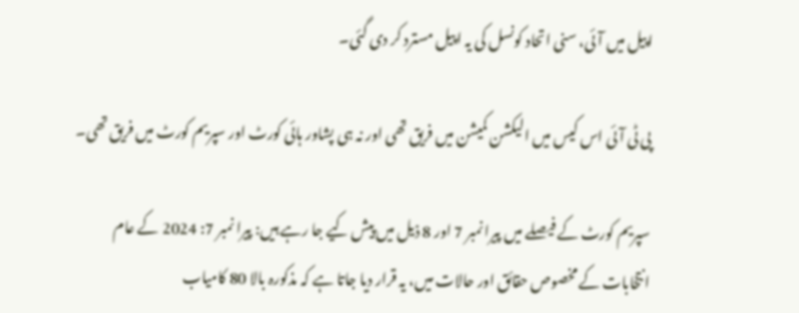اپیل میں آئی، سنی اتحاد کونسل کی یہ اپیل مسترد کر دی گئی۔

پی ٹی آئی اس کیس میں الیکشن کمیشن میں فریق تھی اور نہ ہی پشاور ہائی کورٹ اور سپریم کورٹ میں فریق تھی۔

سپریم کورٹ کے فیصلے میں پیرا نمبر 7 اور 8 ذیل میں پیش کیے جا رہے ہیں: پیرا نمبر 7: 2024 کے عام انتخابات کے مخصوص حقائق اور حالات میں، یہ قرار دیا جاتا ہے کہ مذکورہ بالا 80 کامیاب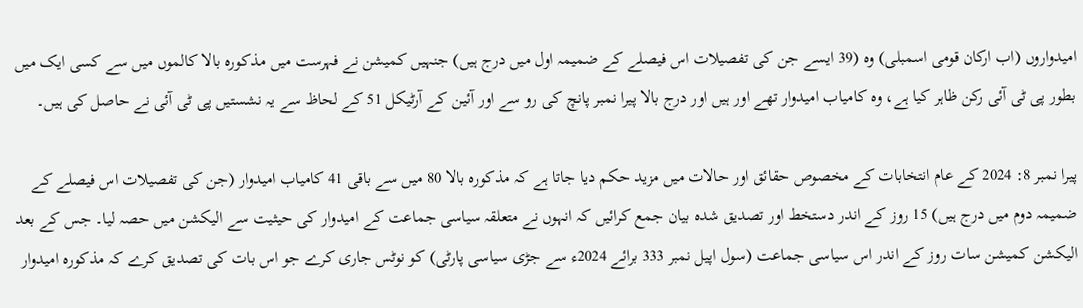امیدواروں (اب ارکان قومی اسمبلی) وہ (39 ایسے جن کی تفصیلات اس فیصلے کے ضمیمہ اول میں درج ہیں) جنہیں کمیشن نے فہرست میں مذکورہ بالا کالموں میں سے کسی ایک میں بطور پی ٹی آئی رکن ظاہر کیا ہے، وہ کامیاب امیدوار تھے اور ہیں اور درج بالا پیرا نمبر پانچ کی رو سے اور آئین کے آرٹیکل 51 کے لحاظ سے یہ نشستیں پی ٹی آئی نے حاصل کی ہیں۔

پیرا نمبر 8: 2024 کے عام انتخابات کے مخصوص حقائق اور حالات میں مزید حکم دیا جاتا ہے کہ مذکورہ بالا 80 میں سے باقی 41 کامیاب امیدوار (جن کی تفصیلات اس فیصلے کے ضمیمہ دوم میں درج ہیں) 15 روز کے اندر دستخط اور تصدیق شدہ بیان جمع کرائیں کہ انہوں نے متعلقہ سیاسی جماعت کے امیدوار کی حیثیت سے الیکشن میں حصہ لیا۔ جس کے بعد الیکشن کمیشن سات روز کے اندر اس سیاسی جماعت (سول اپیل نمبر 333 برائے 2024ء سے جڑی سیاسی پارٹی) کو نوٹس جاری کرے جو اس بات کی تصدیق کرے کہ مذکورہ امیدوار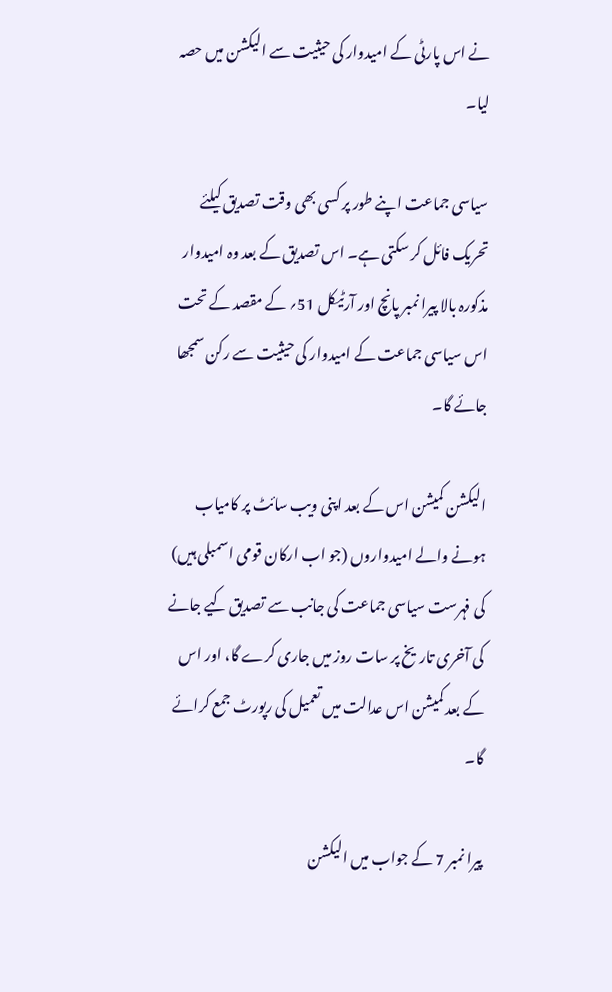نے اس پارٹی کے امیدوار کی حیثیت سے الیکشن میں حصہ لیا۔

سیاسی جماعت اپنے طور پر کسی بھی وقت تصدیق کیلئے تحریک فائل کر سکتی ہے۔ اس تصدیق کے بعد وہ امیدوار مذکورہ بالا پیرا نمبر پانچ اور آرٹیکل 51؍ کے مقصد کے تحت اس سیاسی جماعت کے امیدوار کی حیثیت سے رکن سمجھا جائے گا۔

الیکشن کمیشن اس کے بعد اپنی ویب سائٹ پر کامیاب ہونے والے امیدواروں (جو اب ارکان قومی اسمبلی ہیں) کی فہرست سیاسی جماعت کی جانب سے تصدیق کیے جانے کی آخری تاریخ پر سات روز میں جاری کرے گا، اور اس کے بعد کمیشن اس عدالت میں تعمیل کی رپورٹ جمع کرائے گا۔

پیرا نمبر 7 کے جواب میں الیکشن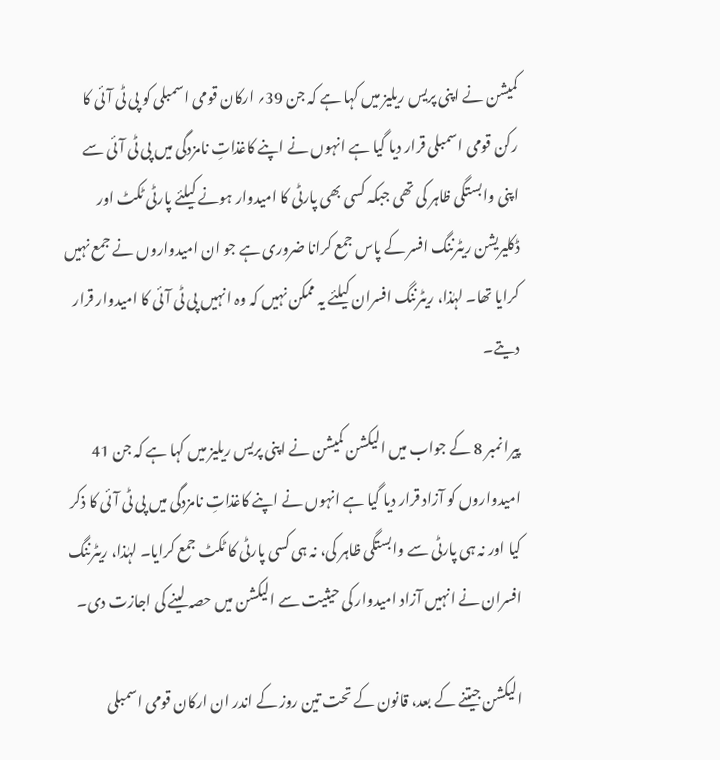کمیشن نے اپنی پریس ریلیز میں کہا ہے کہ جن 39؍ ارکان قومی اسمبلی کو پی ٹی آئی کا رکن قومی اسمبلی قرار دیا گیا ہے انہوں نے اپنے کاغذاتِ نامزدگی میں پی ٹی آئی سے اپنی وابستگی ظاہر کی تھی جبکہ کسی بھی پارٹی کا امیدوار ہونے کیلئے پارٹی ٹکٹ اور ڈکلیریشن ریٹرننگ افسر کے پاس جمع کرانا ضروری ہے جو ان امیدواروں نے جمع نہیں کرایا تھا۔ لہٰذا، ریٹرننگ افسران کیلئے یہ ممکن نہیں کہ وہ انہیں پی ٹی آئی کا امیدوار قرار دیتے۔

پیرا نمبر 8 کے جواب میں الیکشن کمیشن نے اپنی پریس ریلیز میں کہا ہے کہ جن 41 امیدواروں کو آزاد قرار دیا گیا ہے انہوں نے اپنے کاغذاتِ نامزدگی میں پی ٹی آئی کا ذکر کیا اور نہ ہی پارٹی سے وابستگی ظاہر کی، نہ ہی کسی پارٹی کا ٹکٹ جمع کرایا۔ لہٰذا، ریٹرننگ افسران نے انہیں آزاد امیدوار کی حیثیت سے الیکشن میں حصہ لینے کی اجازت دی۔

الیکشن جیتنے کے بعد، قانون کے تحت تین روز کے اندر ان ارکان قومی اسمبلی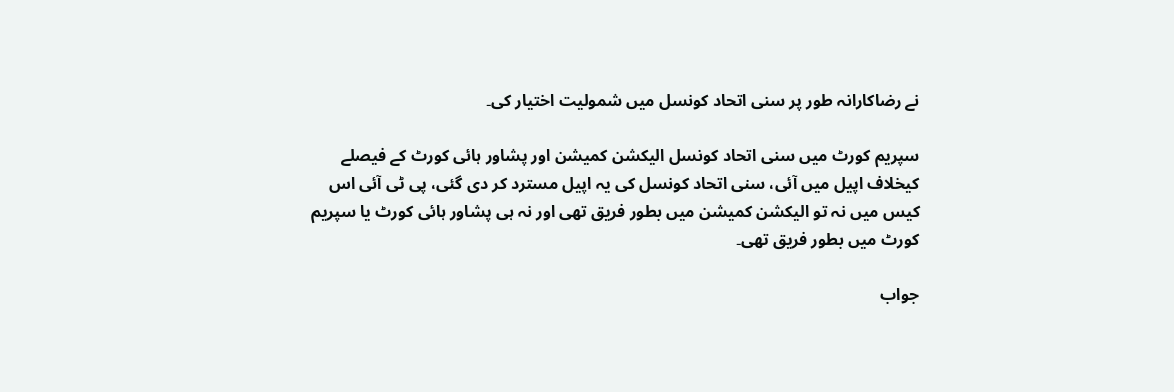نے رضاکارانہ طور پر سنی اتحاد کونسل میں شمولیت اختیار کی۔

سپریم کورٹ میں سنی اتحاد کونسل الیکشن کمیشن اور پشاور ہائی کورٹ کے فیصلے کیخلاف اپیل میں آئی، سنی اتحاد کونسل کی یہ اپیل مسترد کر دی گئی، پی ٹی آئی اس کیس میں نہ تو الیکشن کمیشن میں بطور فریق تھی اور نہ ہی پشاور ہائی کورٹ یا سپریم کورٹ میں بطور فریق تھی۔

جواب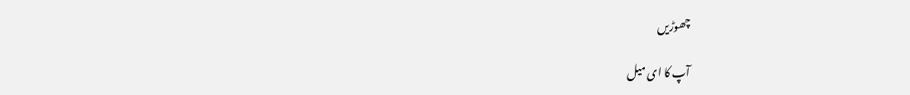چھوڑیں

آپ کا ای میل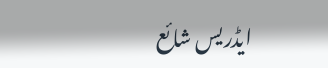ایڈریس شائع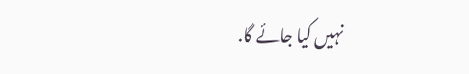نہیں کیا جائے گا.